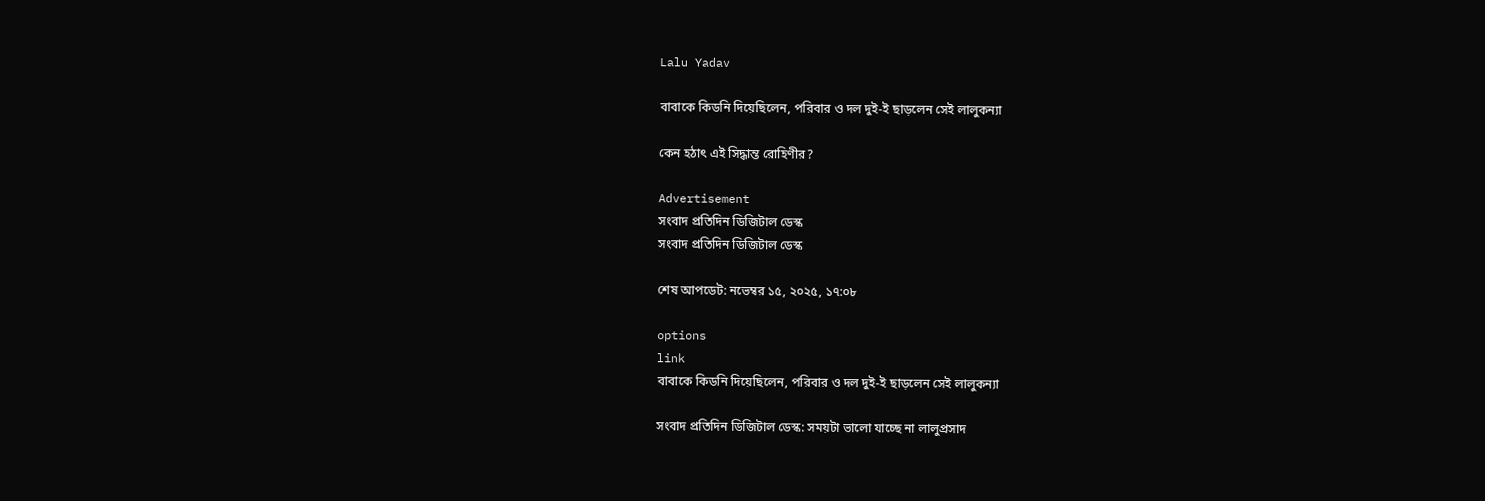Lalu Yadav

বাবাকে কিডনি দিয়েছিলেন, পরিবার ও দল দুই-ই ছাড়লেন সেই লালুকন্যা

কেন হঠাৎ এই সিদ্ধান্ত রোহিণীর?

Advertisement
সংবাদ প্রতিদিন ডিজিটাল ডেস্ক
সংবাদ প্রতিদিন ডিজিটাল ডেস্ক

শেষ আপডেট: নভেম্বর ১৫, ২০২৫, ১৭:০৮

options
link
বাবাকে কিডনি দিয়েছিলেন, পরিবার ও দল দুই-ই ছাড়লেন সেই লালুকন্যা

সংবাদ প্রতিদিন ডিজিটাল ডেস্ক: সময়টা ভালো যাচ্ছে না লালুপ্রসাদ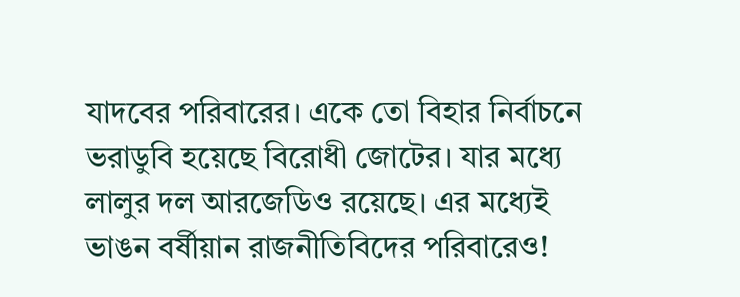যাদবের পরিবারের। একে তো বিহার নির্বাচনে ভরাডুবি হয়েছে বিরোধী জোটের। যার মধ্যে লালুর দল আরজেডিও রয়েছে। এর মধ্যেই ভাঙন বর্ষীয়ান রাজনীতিবিদের পরিবারেও!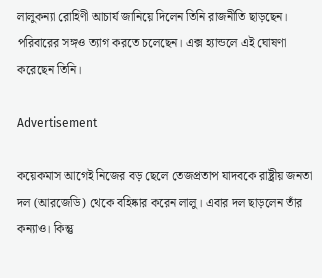লালুকন্যা রোহিণী আচার্য জানিয়ে দিলেন তিনি রাজনীতি ছাড়ছেন। পরিবারের সঙ্গও ত্যাগ করতে চলেছেন। এক্স হ্যান্ডলে এই ঘোষণা করেছেন তিনি।

Advertisement

কয়েকমাস আগেই নিজের বড় ছেলে তেজপ্রতাপ যাদবকে রাষ্ট্রীয় জনতা দল (আরজেডি) থেকে বহিষ্কার করেন লালু। এবার দল ছাড়লেন তাঁর কন্যাও। কিন্তু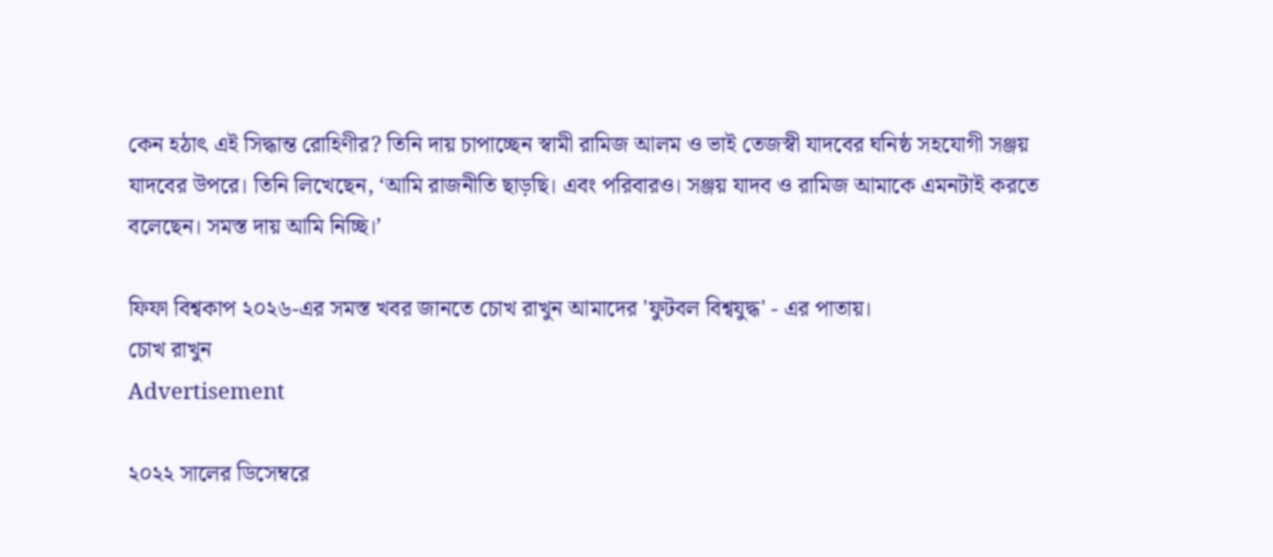কেন হঠাৎ এই সিদ্ধান্ত রোহিণীর? তিনি দায় চাপাচ্ছেন স্বামী রামিজ আলম ও ভাই তেজস্বী যাদবের ঘনিষ্ঠ সহযোগী সঞ্জয় যাদবের উপরে। তিনি লিখেছেন, ‘আমি রাজনীতি ছাড়ছি। এবং পরিবারও। সঞ্জয় যাদব ও রামিজ আমাকে এমনটাই করতে বলেছেন। সমস্ত দায় আমি নিচ্ছি।’

ফিফা বিশ্বকাপ ২০২৬-এর সমস্ত খবর জানতে চোখ রাখুন আমাদের 'ফুটবল বিশ্বযুদ্ধ' - এর পাতায়।
চোখ রাখুন
Advertisement

২০২২ সালের ডিসেম্বরে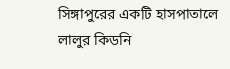সিঙ্গাপুরের একটি হাসপাতালে লালুর কিডনি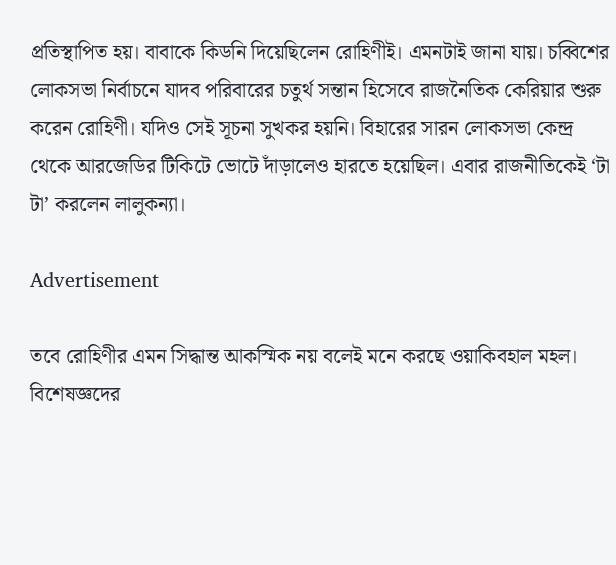প্রতিস্থাপিত হয়। বাবাকে কিডনি দিয়েছিলেন রোহিণীই। এমনটাই জানা যায়। চব্বিশের লোকসভা নির্বাচনে যাদব পরিবারের চতুর্থ সন্তান হিসেবে রাজনৈতিক কেরিয়ার শুরু করেন রোহিণী। যদিও সেই সূচনা সুখকর হয়নি। বিহারের সারন লোকসভা কেন্দ্র থেকে আরজেডির টিকিটে ভোটে দাঁড়ালেও হারতে হয়েছিল। এবার রাজনীতিকেই ‘টা টা’ করলেন লালুকন্যা।

Advertisement

তবে রোহিণীর এমন সিদ্ধান্ত আকস্মিক নয় বলেই মনে করছে ওয়াকিবহাল মহল। বিশেষজ্ঞদের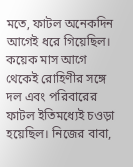মতে, ফাটল অনেকদিন আগেই ধরে গিয়েছিল। কয়েক মাস আগে থেকেই রোহিণীর সঙ্গে দল এবং পরিবারের ফাটল ইতিমধ্যেই চওড়া হয়েছিল। নিজের বাবা,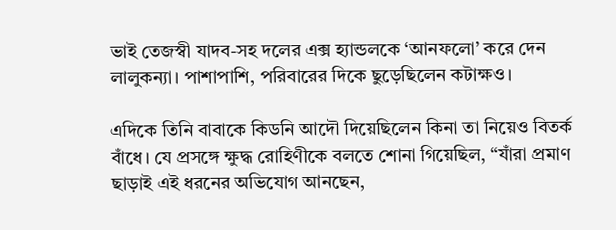ভাই তেজস্বী যাদব-সহ দলের এক্স হ্যান্ডলকে ‘আনফলো’ করে দেন লালুকন্যা। পাশাপাশি, পরিবারের দিকে ছুড়েছিলেন কটাক্ষও।

এদিকে তিনি বাবাকে কিডনি আদৌ দিয়েছিলেন কিনা তা নিয়েও বিতর্ক বাঁধে। যে প্রসঙ্গে ক্ষুদ্ধ রোহিণীকে বলতে শোনা গিয়েছিল, “যাঁরা প্রমাণ ছাড়াই এই ধরনের অভিযোগ আনছেন,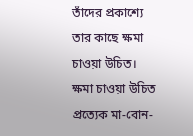তাঁদের প্রকাশ্যে তার কাছে ক্ষমা চাওয়া উচিত। ক্ষমা চাওয়া উচিত প্রত্যেক মা-বোন-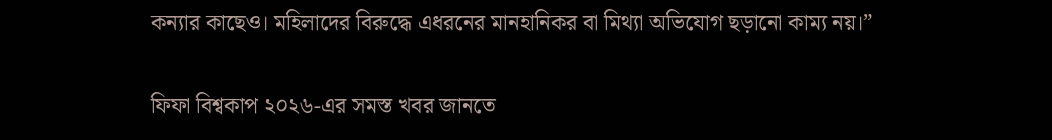কন্যার কাছেও। মহিলাদের বিরুদ্ধে এধরনের মানহানিকর বা মিথ্যা অভিযোগ ছড়ানো কাম্য নয়।”

ফিফা বিশ্বকাপ ২০২৬-এর সমস্ত খবর জানতে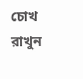চোখ রাখুন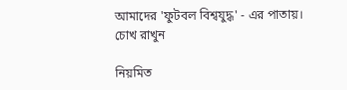আমাদের 'ফুটবল বিশ্বযুদ্ধ' - এর পাতায়।
চোখ রাখুন

নিয়মিত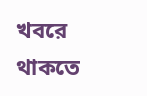খবরে থাকতে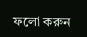ফলো করুন